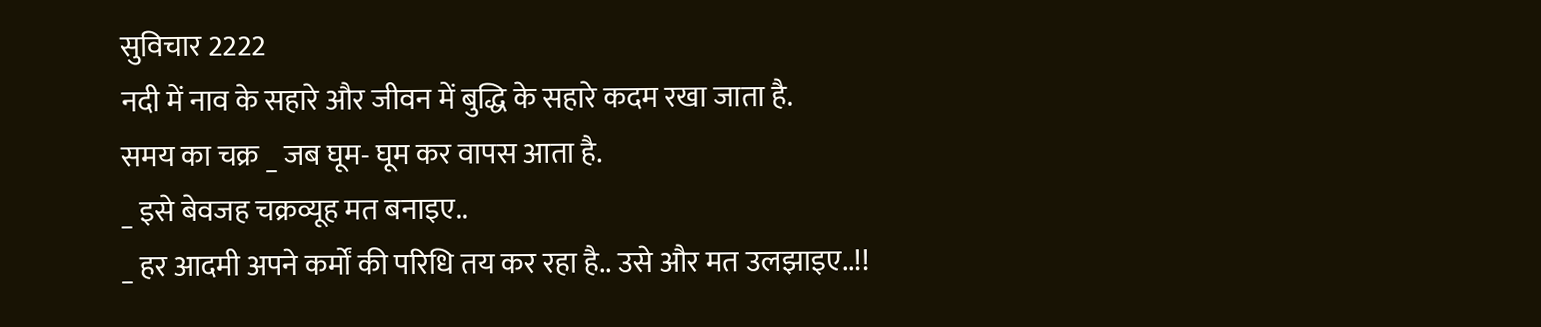सुविचार 2222
नदी में नाव के सहारे और जीवन में बुद्धि के सहारे कदम रखा जाता है.
समय का चक्र _ जब घूम- घूम कर वापस आता है.
_ इसे बेवजह चक्रव्यूह मत बनाइए..
_ हर आदमी अपने कर्मों की परिधि तय कर रहा है.. उसे और मत उलझाइए..!!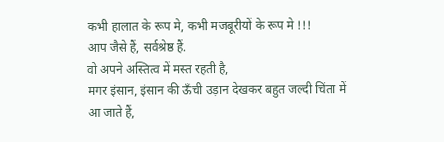कभी हालात के रूप मे, कभी मजबूरीयों के रूप मे !!!
आप जैसे हैं, सर्वश्रेष्ठ हैं.
वो अपने अस्तित्व में मस्त रहती है,
मगर इंसान, इंसान की ऊँची उड़ान देखकर बहुत जल्दी चिंता में आ जाते हैं,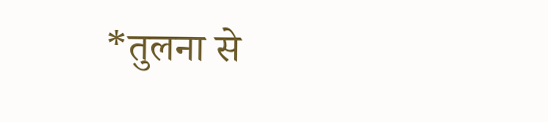*तुलना से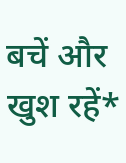बचें और खुश रहें*